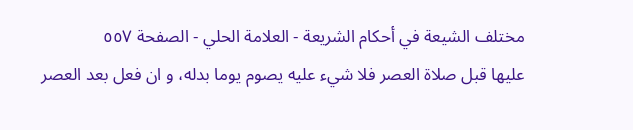مختلف الشيعة في أحكام الشريعة - العلامة الحلي - الصفحة ٥٥٧
عليها قبل صلاة العصر فلا شيء عليه يصوم يوما بدله، و ان فعل بعد العصر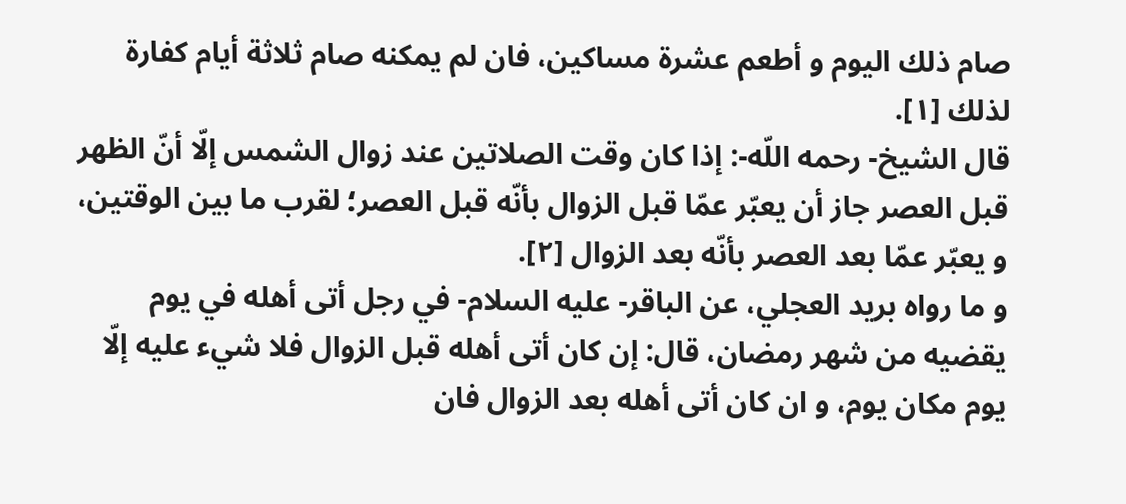صام ذلك اليوم و أطعم عشرة مساكين، فان لم يمكنه صام ثلاثة أيام كفارة لذلك [١].
قال الشيخ- رحمه اللّه-: إذا كان وقت الصلاتين عند زوال الشمس إلّا أنّ الظهر قبل العصر جاز أن يعبّر عمّا قبل الزوال بأنّه قبل العصر؛ لقرب ما بين الوقتين، و يعبّر عمّا بعد العصر بأنّه بعد الزوال [٢].
و ما رواه بريد العجلي، عن الباقر- عليه السلام- في رجل أتى أهله في يوم يقضيه من شهر رمضان، قال: إن كان أتى أهله قبل الزوال فلا شيء عليه إلّا يوم مكان يوم، و ان كان أتى أهله بعد الزوال فان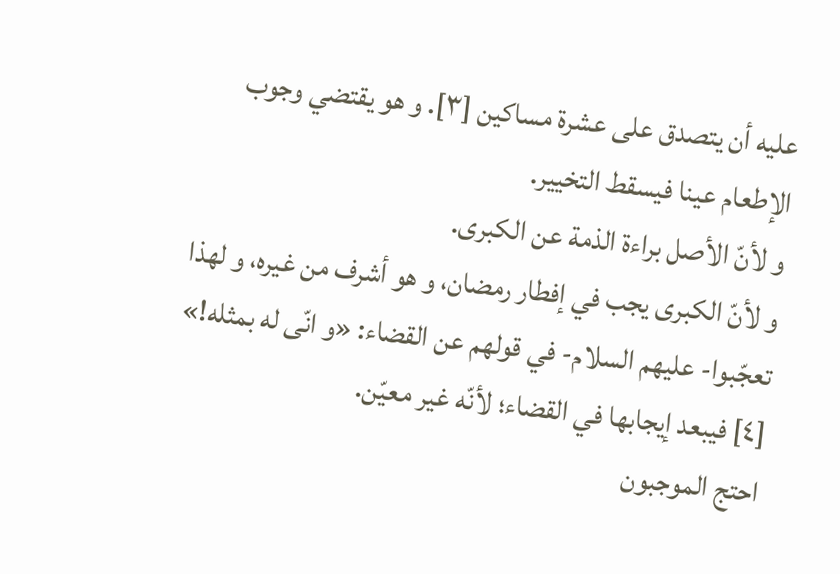عليه أن يتصدق على عشرة مساكين [٣]. و هو يقتضي وجوب الإطعام عينا فيسقط التخيير.
و لأنّ الأصل براءة الذمة عن الكبرى.
و لأنّ الكبرى يجب في إفطار رمضان، و هو أشرف من غيره، و لهذا تعجّبوا- عليهم السلام- في قولهم عن القضاء: «و انّى له بمثله!» [٤] فيبعد إيجابها في القضاء؛ لأنّه غير معيّن.
احتج الموجبون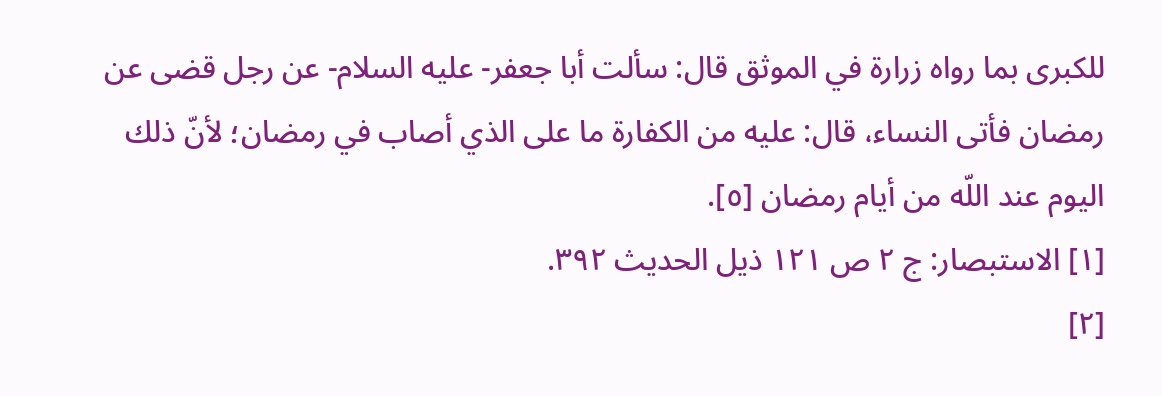للكبرى بما رواه زرارة في الموثق قال: سألت أبا جعفر- عليه السلام- عن رجل قضى عن رمضان فأتى النساء، قال: عليه من الكفارة ما على الذي أصاب في رمضان؛ لأنّ ذلك اليوم عند اللّه من أيام رمضان [٥].
[١] الاستبصار: ج ٢ ص ١٢١ ذيل الحديث ٣٩٢.
[٢]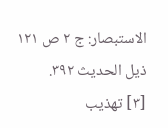الاستبصار: ج ٢ ص ١٢١ ذيل الحديث ٣٩٢.
[٣] تهذيب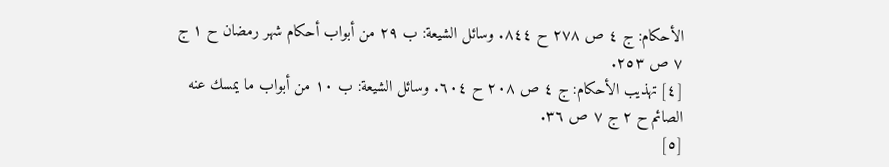الأحكام: ج ٤ ص ٢٧٨ ح ٨٤٤. وسائل الشيعة: ب ٢٩ من أبواب أحكام شهر رمضان ح ١ ج ٧ ص ٢٥٣.
[٤] تهذيب الأحكام: ج ٤ ص ٢٠٨ ح ٦٠٤. وسائل الشيعة: ب ١٠ من أبواب ما يمسك عنه الصائم ح ٢ ج ٧ ص ٣٦.
[٥]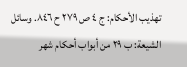تهذيب الأحكام: ج ٤ ص ٢٧٩ ح ٨٤٦. وسائل الشيعة: ب ٢٩ من أبواب أحكام شهر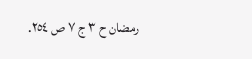رمضان ح ٣ ج ٧ ص ٢٥٤.